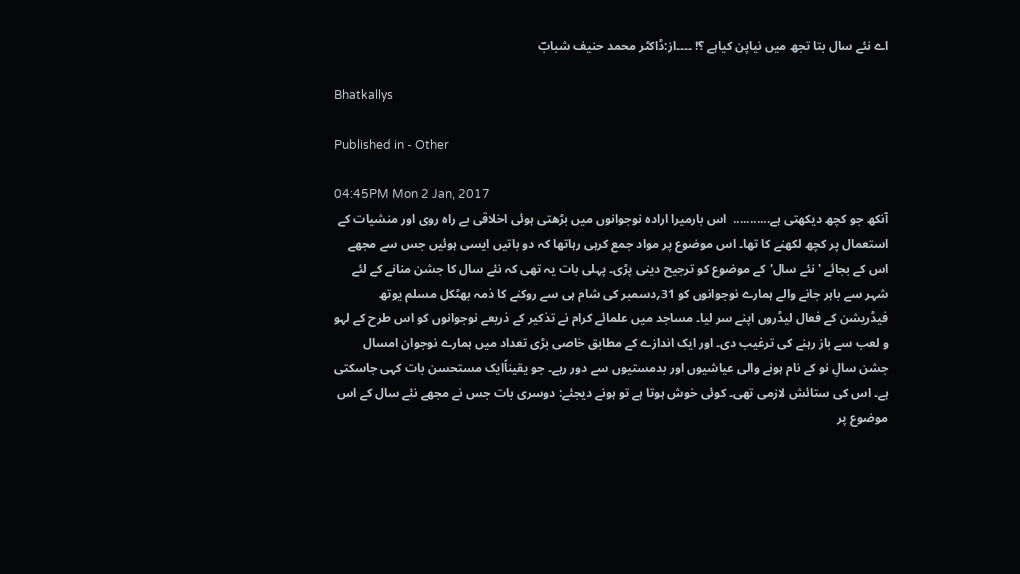اے نئے سال بتا تجھ میں نیاپن کیاہے ؟! ۔۔۔۔از:ڈاکٹر محمد حنیف شبابؔ

Bhatkallys

Published in - Other

04:45PM Mon 2 Jan, 2017
آنکھ جو کچھ دیکھتی ہے...........  اس بارمیرا ارادہ نوجوانوں میں بڑھتی ہوئی اخلاقی بے راہ روی اور منشیات کے استعمال پر کچھ لکھنے کا تھا۔ اس موضوع پر مواد جمع کرہی رہاتھا کہ دو باتیں ایسی ہوئیں جس سے مجھے اس کے بجائے 'نئے سال'کے موضوع کو ترجیح دینی پڑی۔ پہلی بات یہ تھی کہ نئے سال کا جشن منانے کے لئے شہر سے باہر جانے والے ہمارے نوجوانوں کو 31؍دسمبر کی شام ہی سے روکنے کا ذمہ بھٹکل مسلم یوتھ فیڈریشن کے فعال لیڈروں اپنے سر لیا۔ مساجد میں علمائے کرام نے تذکیر کے ذریعے نوجوانوں کو اس طرح کے لہو و لعب سے باز رہنے کی ترغیب دی۔ اور ایک اندازے کے مطابق خاصی بڑی تعداد میں ہمارے نوجوان امسال جشن سالِ نو کے نام ہونے والی عیاشیوں اور بدمستیوں سے دور رہے۔ جو یقیناًایک مستحسن بات کہی جاسکتی ہے۔ اس کی ستائش لازمی تھی۔ کوئی خوش ہوتا ہے تو ہونے دیجئے: دوسری بات جس نے مجھے نئے سال کے اس موضوع پر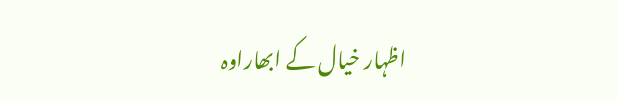اظہار خیال کے ابھاراوہ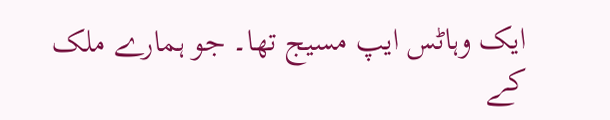ایک وہاٹس ایپ مسیج تھا۔ جو ہمارے ملک کے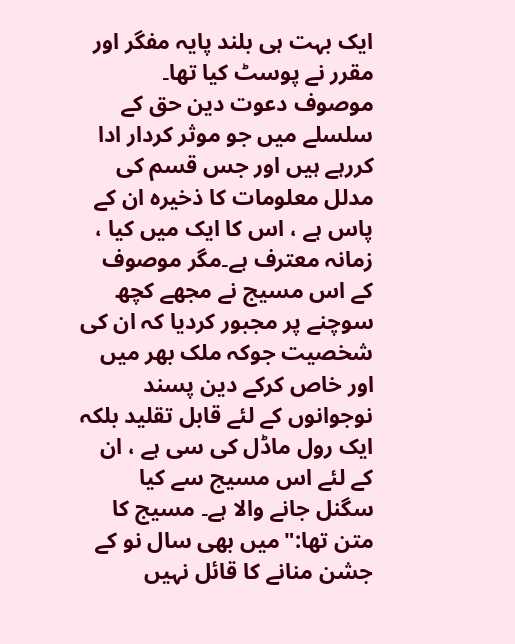ایک بہت ہی بلند پایہ مفگر اور مقرر نے پوسٹ کیا تھا۔ موصوف دعوت دین حق کے سلسلے میں جو موثر کردار ادا کررہے ہیں اور جس قسم کی مدلل معلومات کا ذخیرہ ان کے پاس ہے ، اس کا ایک میں کیا ، زمانہ معترف ہے۔مگر موصوف کے اس مسیج نے مجھے کچھ سوچنے پر مجبور کردیا کہ ان کی شخصیت جوکہ ملک بھر میں اور خاص کرکے دین پسند نوجوانوں کے لئے قابل تقلید بلکہ ایک رول ماڈل کی سی ہے ، ان کے لئے اس مسیج سے کیا سگنل جانے والا ہے۔ مسیج کا متن تھا:"میں بھی سال نو کے جشن منانے کا قائل نہیں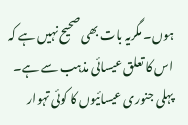ہوں۔ مگریہ بات بھی صحیح نہیں ہے کہ اس کا تعلق عیسائی مذہب سے ہے۔ پہلی جنوری عیسائیوں کا کوئی تہوار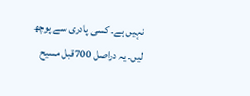نہیں ہے۔ کسی پادری سے پوچھ لیں۔ یہ دراصل 700قبل مسیح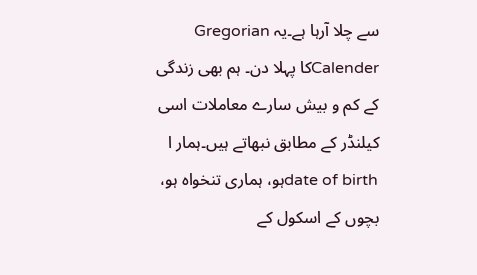سے چلا آرہا ہے۔یہ Gregorian Calenderکا پہلا دن۔ ہم بھی زندگی کے کم و بیش سارے معاملات اسی کیلنڈر کے مطابق نبھاتے ہیں۔ہمار ا date of birthہو، ہماری تنخواہ ہو، بچوں کے اسکول کے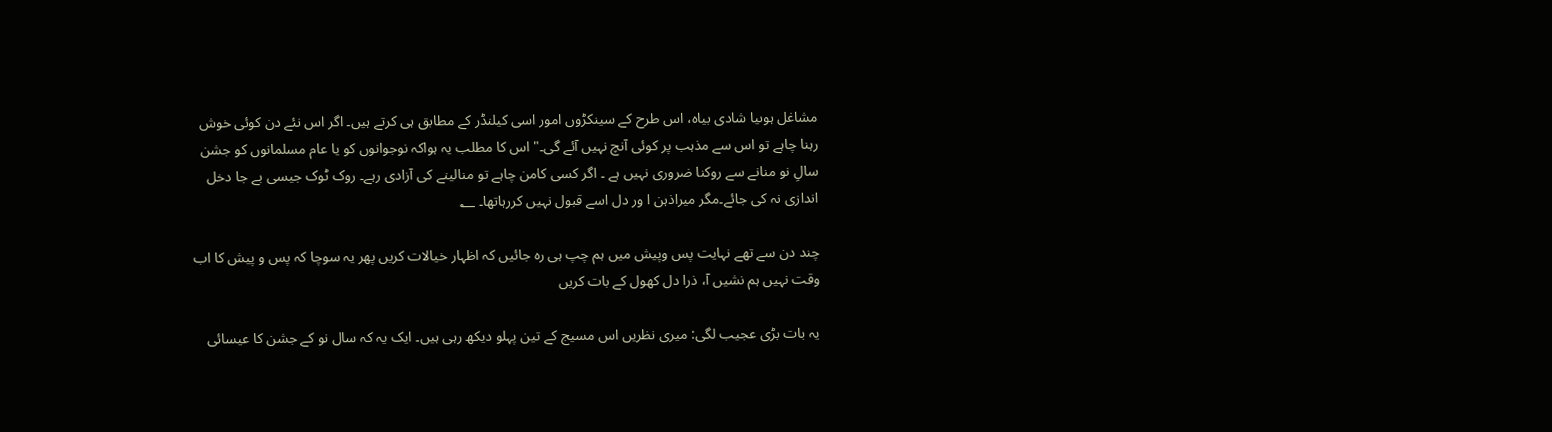مشاغل ہوںیا شادی بیاہ، اس طرح کے سینکڑوں امور اسی کیلنڈر کے مطابق ہی کرتے ہیں۔ اگر اس نئے دن کوئی خوش رہنا چاہے تو اس سے مذہب پر کوئی آنچ نہیں آئے گی۔" اس کا مطلب یہ ہواکہ نوجوانوں کو یا عام مسلمانوں کو جشن سالِ نو منانے سے روکنا ضروری نہیں ہے ۔ اگر کسی کامن چاہے تو منالینے کی آزادی رہے۔ روک ٹوک جیسی بے جا دخل اندازی نہ کی جائے۔مگر میراذہن ا ور دل اسے قبول نہیں کررہاتھا۔ ؂

چند دن سے تھے نہایت پس وپیش میں ہم چپ ہی رہ جائیں کہ اظہار خیالات کریں پھر یہ سوچا کہ پس و پیش کا اب وقت نہیں ہم نشیں آ، ذرا دل کھول کے بات کریں

یہ بات بڑی عجیب لگی: میری نظریں اس مسیج کے تین پہلو دیکھ رہی ہیں۔ ایک یہ کہ سال نو کے جشن کا عیسائی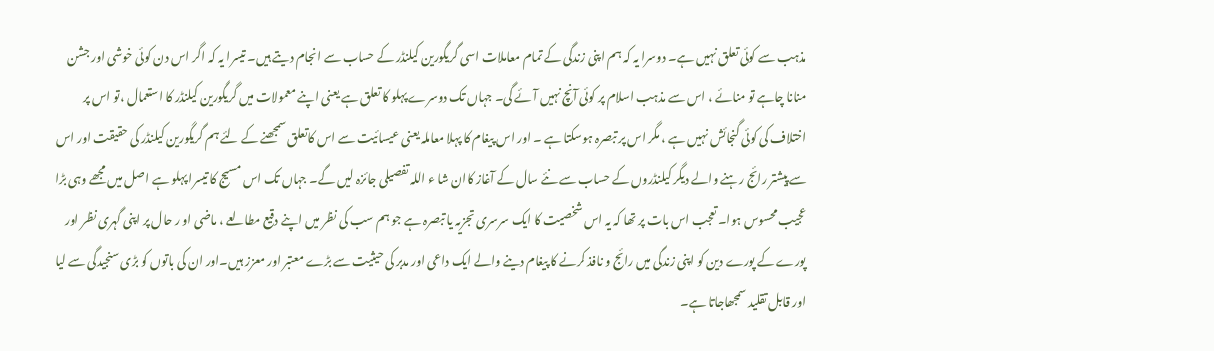مذہب سے کوئی تعلق نہیں ہے۔ دوسرا یہ کہ ہم اپنی زندگی کے تمام معاملات اسی گریگورین کیلنڈر کے حساب سے انجام دیتے ہیں۔ تیسرا یہ کہ اگر اس دن کوئی خوشی اور جشن منانا چاہے تو منائے ، اس سے مذہب اسلام پر کوئی آنچ نہیں آئے گی۔ جہاں تک دوسرے پہلو کا تعلق ہے یعنی اپنے معمولات میں گریگورین کیلنڈر کا استعمال ،تو اس پر اختلاف کی کوئی گنجائش نہیں ہے ، مگر اس پر تبصرہ ہوسکتا ہے ۔ اور اس پیغام کا پہلا معاملہ یعنی عیسائیت سے اس کاتعلق سمجھنے کے لئے ہم گریگورین کیلنڈر کی حقیقت اور اس سے پیشتر رائج رہنے والے دیگر کیلنڈروں کے حساب سے نئے سال کے آغاز کاان شا ء اللہ تفصیلی جائزہ لیں گے۔ جہاں تک اس مسیج کا تیسرا پہلو ہے اصل میں مجھے وہی بڑا عجیب محسوس ہوا۔ تعجب اس بات پر تھا کہ یہ اس شخصیت کا ایک سرسری تجزیہ یا تبصرہ ہے جو ہم سب کی نظر میں اپنے دقیع مطالعے ، ماضی او ر حال پر اپنی گہری نظر اور پورے کے پورے دین کو اپنی زندگی میں رائج و نافذ کرنے کا پیغام دینے والے ایک داعی اور مدبر کی حیثیت سے بڑے معتبر اور معزز ہیں۔اور ان کی باتوں کو بڑی سنجیدگی سے لیا اور قابل تقلید سمجھاجاتا ہے۔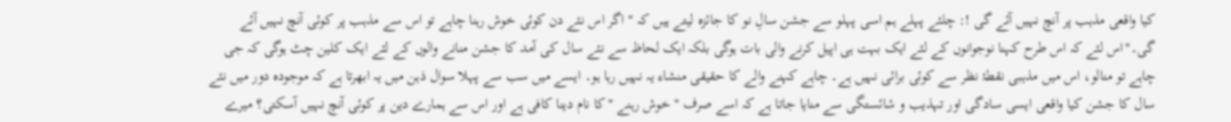کیا واقعی مذہب پر آنچ نہیں آئے گی !: چلئے پہلے ہم اسی پہلو سے جشن سالِ نو کا جائزہ لیتے ہیں کہ " اگر اس نئے دن کوئی خوش رہنا چاہے تو اس سے مذہب پر کوئی آنچ نہیں آئے گی۔"اس لئے کہ اس طرح کہنا نوجوانوں کے لئے ایک بہت ہی اپیل کرنے والی بات ہوگی بلکہ ایک لحاظ سے نئے سال کی آمد کا جشن منانے والوں کے لئے ایک کلین چٹ ہوگی کہ جی چاہے تو منالو، اس میں مذہبی نقطۂ نظر سے کوئی برائی نہیں ہے۔ چاہے کہنے والے کا حقیقی منشاء یہ نہیں رہا ہو۔ ایسے میں سب سے پہلا سوال ذہن میں یہ ابھرتا ہے کہ موجودہ دور میں نئے سال کا جشن کیا واقعی ایسی سادگی اور تہذیب و شائستگی سے منایا جاتا ہے کہ اسے صرف "خوش رہنے "کا نام دینا کافی ہے اور اس سے ہمارے دین پر کوئی آنچ نہیں آسکتی؟ میرے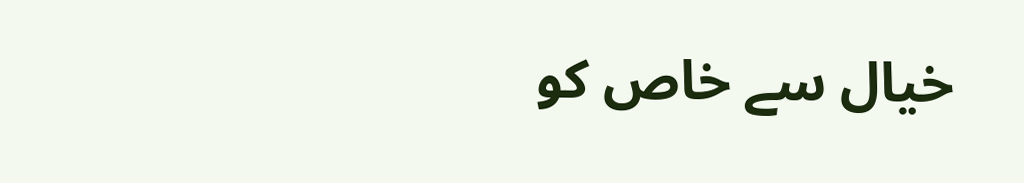خیال سے خاص کو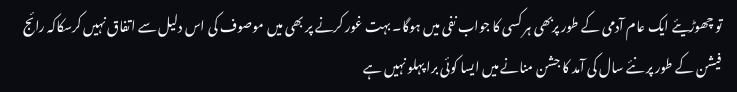تو چھوڑیئے ایک عام آدمی کے طور پربھی ہر کسی کا جواب نفی میں ہوگا۔ بہت غور کرنے پر بھی میں موصوف کی اس دلیل سے اتفاق نہیں کرسکاکہ رائج فیشن کے طور پر نئے سال کی آمد کا جشن منانے میں ایسا کوئی برا پہلو نہیں ہے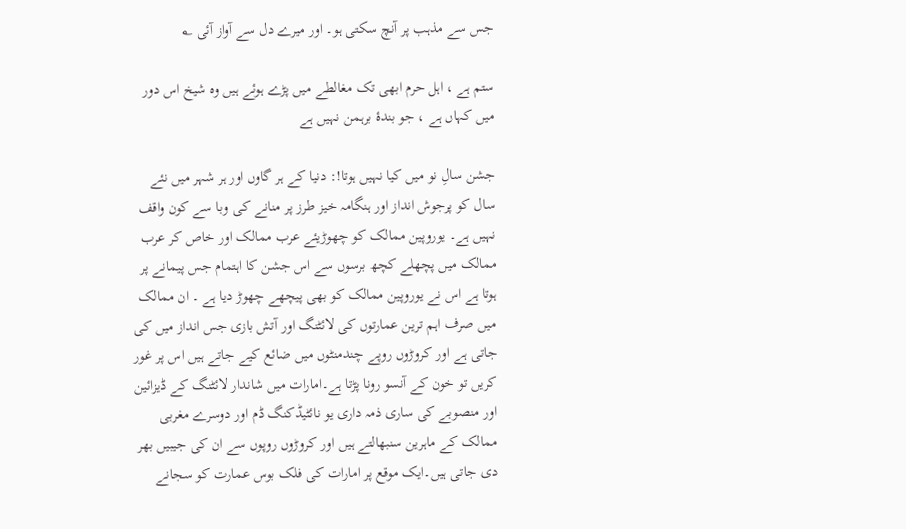جس سے مذہب پر آنچ سکتی ہو۔ اور میرے دل سے آواز آئی ؂

ستم ہے ، اہل حرم ابھی تک مغالطے میں پڑے ہوئے ہیں وہ شیخ اس دور میں کہاں ہے ، جو بندۂ برہمن نہیں ہے

جشن سالِ نو میں کیا نہیں ہوتا!: دنیا کے ہر گاوں اور ہر شہر میں نئے سال کو پرجوش انداز اور ہنگامہ خیز طرز پر منانے کی وبا سے کون واقف نہیں ہے۔ یوروپین ممالک کو چھوڑیئے عرب ممالک اور خاص کر عرب ممالک میں پچھلے کچھ برسوں سے اس جشن کا اہتمام جس پیمانے پر ہوتا ہے اس نے یوروپین ممالک کو بھی پیچھے چھوڑ دیا ہے ۔ ان ممالک میں صرف اہم ترین عمارتوں کی لائٹنگ اور آتش بازی جس انداز میں کی جاتی ہے اور کروڑوں روپے چندمنٹوں میں ضائع کیے جاتے ہیں اس پر غور کریں تو خون کے آنسو رونا پڑتا ہے۔امارات میں شاندار لائٹنگ کے ڈیزائین اور منصوبے کی ساری ذمہ داری یو نائٹیڈکنگ ڈم اور دوسرے مغربی ممالک کے ماہرین سنبھالتے ہیں اور کروڑوں روپوں سے ان کی جیبیں بھر دی جاتی ہیں۔ایک موقع پر امارات کی فلک بوس عمارت کو سجانے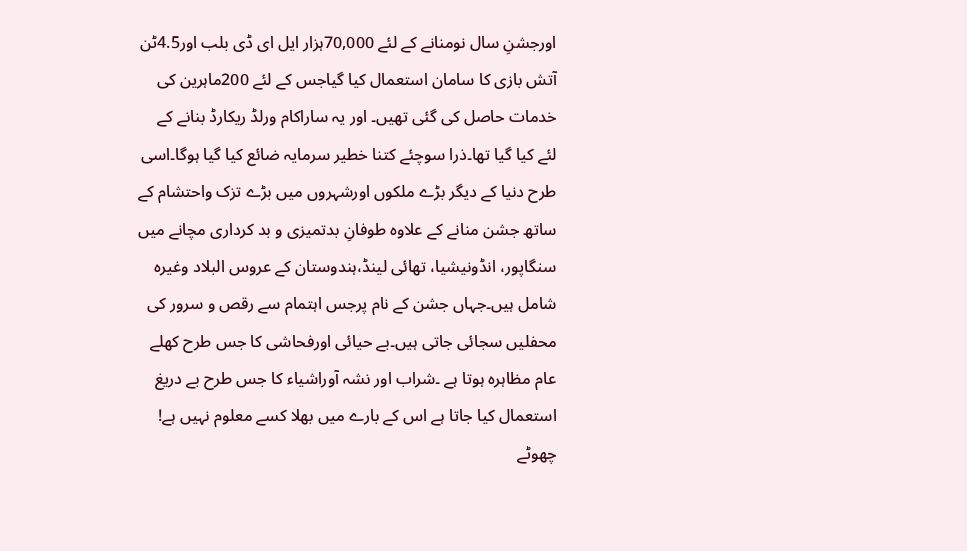اورجشنِ سال نومنانے کے لئے 70,000ہزار ایل ای ڈی بلب اور4.5ٹن آتش بازی کا سامان استعمال کیا گیاجس کے لئے 200ماہرین کی خدمات حاصل کی گئی تھیں۔ اور یہ ساراکام ورلڈ ریکارڈ بنانے کے لئے کیا گیا تھا۔ذرا سوچئے کتنا خطیر سرمایہ ضائع کیا گیا ہوگا۔اسی طرح دنیا کے دیگر بڑے ملکوں اورشہروں میں بڑے تزک واحتشام کے ساتھ جشن منانے کے علاوہ طوفانِ بدتمیزی و بد کرداری مچانے میں سنگاپور، انڈونیشیا، تھائی لینڈ،ہندوستان کے عروس البلاد وغیرہ شامل ہیں۔جہاں جشن کے نام پرجس اہتمام سے رقص و سرور کی محفلیں سجائی جاتی ہیں۔بے حیائی اورفحاشی کا جس طرح کھلے عام مظاہرہ ہوتا ہے ۔شراب اور نشہ آوراشیاء کا جس طرح بے دریغ استعمال کیا جاتا ہے اس کے بارے میں بھلا کسے معلوم نہیں ہے! چھوٹے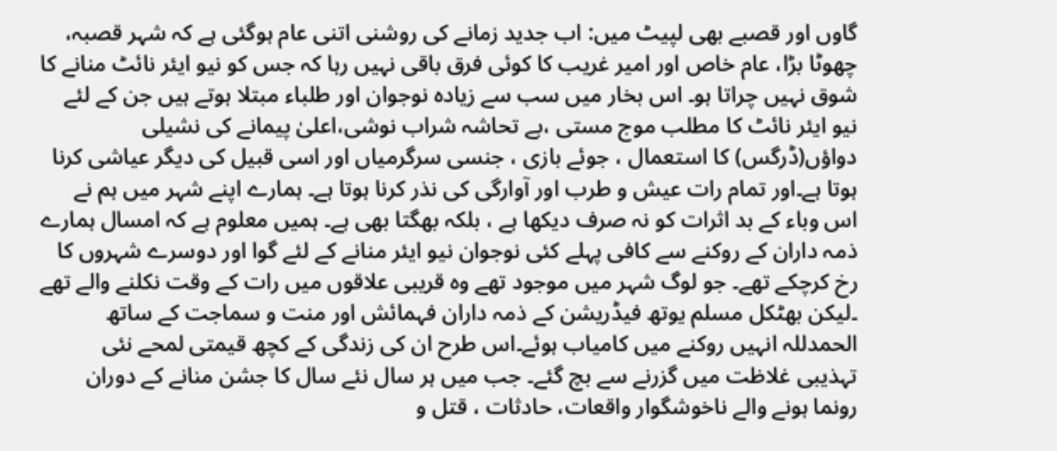گاوں اور قصبے بھی لپیٹ میں: اب جدید زمانے کی روشنی اتنی عام ہوگئی ہے کہ شہر قصبہ، چھوٹا بڑا، عام خاص اور امیر غریب کا کوئی فرق باقی نہیں رہا کہ جس کو نیو ایئر نائٹ منانے کا شوق نہیں چراتا ہو۔ اس بخار میں سب سے زیادہ نوجوان اور طلباء مبتلا ہوتے ہیں جن کے لئے نیو ایئر نائٹ کا مطلب موج مستی ،بے تحاشہ شراب نوشی،اعلیٰ پیمانے کی نشیلی دواؤں(ڈرگس) کا استعمال ، جوئے بازی ، جنسی سرگرمیاں اور اسی قبیل کی دیگر عیاشی کرنا ہوتا ہے۔اور تمام رات عیش و طرب اور آوارگی کی نذر کرنا ہوتا ہے۔ ہمارے اپنے شہر میں ہم نے اس وباء کے بد اثرات کو نہ صرف دیکھا ہے ، بلکہ بھگتا بھی ہے۔ ہمیں معلوم ہے کہ امسال ہمارے ذمہ داران کے روکنے سے کافی پہلے کئی نوجوان نیو ایئر منانے کے لئے گوا اور دوسرے شہروں کا رخ کرچکے تھے۔ جو لوگ شہر میں موجود تھے وہ قریبی علاقوں میں رات کے وقت نکلنے والے تھے ۔لیکن بھٹکل مسلم یوتھ فیڈریشن کے ذمہ داران فہمائش اور منت و سماجت کے ساتھ الحمدللہ انہیں روکنے میں کامیاب ہوئے۔اس طرح ان کی زندگی کے کچھ قیمتی لمحے نئی تہذیبی غلاظت میں گزرنے سے بچ گئے۔ جب میں ہر سال نئے سال کا جشن منانے کے دوران رونما ہونے والے ناخوشگوار واقعات، حادثات ، قتل و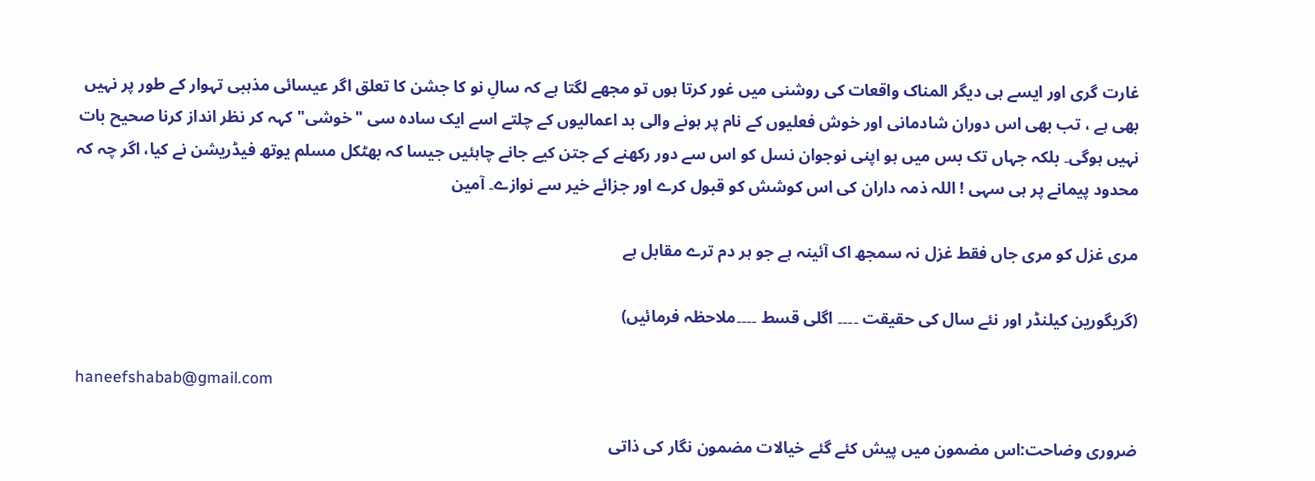غارت گری اور ایسے ہی دیگر المناک واقعات کی روشنی میں غور کرتا ہوں تو مجھے لگتا ہے کہ سالِ نو کا جشن کا تعلق اگر عیسائی مذہبی تہوار کے طور پر نہیں بھی ہے ، تب بھی اس دوران شادمانی اور خوش فعلیوں کے نام پر ہونے والی بد اعمالیوں کے چلتے اسے ایک سادہ سی "خوشی"کہہ کر نظر انداز کرنا صحیح بات نہیں ہوگی۔ بلکہ جہاں تک بس میں ہو اپنی نوجوان نسل کو اس سے دور رکھنے کے جتن کیے جانے چاہئیں جیسا کہ بھٹکل مسلم یوتھ فیڈریشن نے کیا، اگر چہ کہ محدود پیمانے پر ہی سہی ! اللہ ذمہ داران کی اس کوشش کو قبول کرے اور جزائے خیر سے نوازے۔ آمین

مری غزل کو مری جاں فقط غزل نہ سمجھ اک آئینہ ہے جو ہر دم ترے مقابل ہے

(گریگورین کیلنڈر اور نئے سال کی حقیقت ۔۔۔۔ اگلی قسط ۔۔۔۔ملاحظہ فرمائیں)

haneefshabab@gmail.com

ضروری وضاحت:اس مضمون میں پیش کئے گئے خیالات مضمون نگار کی ذاتی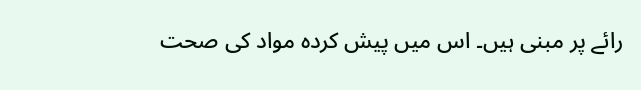رائے پر مبنی ہیں۔ اس میں پیش کردہ مواد کی صحت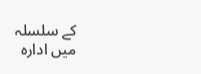کے سلسلہ میں ادارہ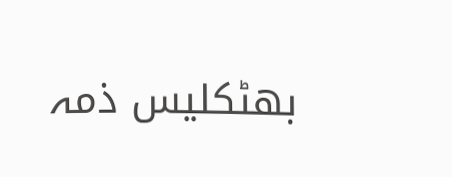بھٹکلیس ذمہ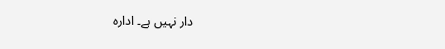دار نہیں ہے۔ ادارہ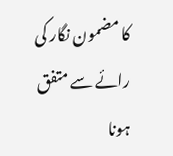کا مضمون نگار کی رائے سے متفق ہونا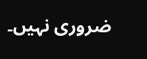ضروری نہیں۔